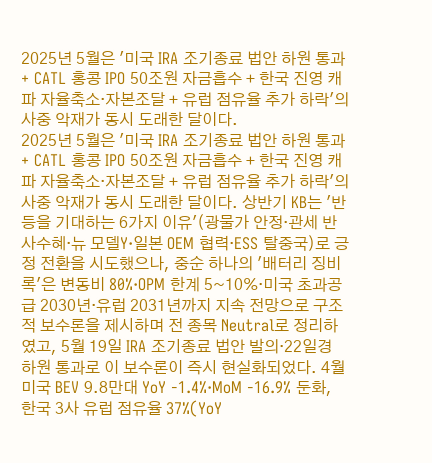2025년 5월은 '미국 IRA 조기종료 법안 하원 통과 + CATL 홍콩 IPO 50조원 자금흡수 + 한국 진영 캐파 자율축소·자본조달 + 유럽 점유율 추가 하락'의 사중 악재가 동시 도래한 달이다.
2025년 5월은 '미국 IRA 조기종료 법안 하원 통과 + CATL 홍콩 IPO 50조원 자금흡수 + 한국 진영 캐파 자율축소·자본조달 + 유럽 점유율 추가 하락'의 사중 악재가 동시 도래한 달이다. 상반기 KB는 '반등을 기대하는 6가지 이유'(광물가 안정·관세 반사수혜·뉴 모델Y·일본 OEM 협력·ESS 탈중국)로 긍정 전환을 시도했으나, 중순 하나의 '배터리 징비록'은 변동비 80%·OPM 한계 5~10%·미국 초과공급 2030년·유럽 2031년까지 지속 전망으로 구조적 보수론을 제시하며 전 종목 Neutral로 정리하였고, 5월 19일 IRA 조기종료 법안 발의·22일경 하원 통과로 이 보수론이 즉시 현실화되었다. 4월 미국 BEV 9.8만대 YoY -1.4%·MoM -16.9% 둔화, 한국 3사 유럽 점유율 37%(YoY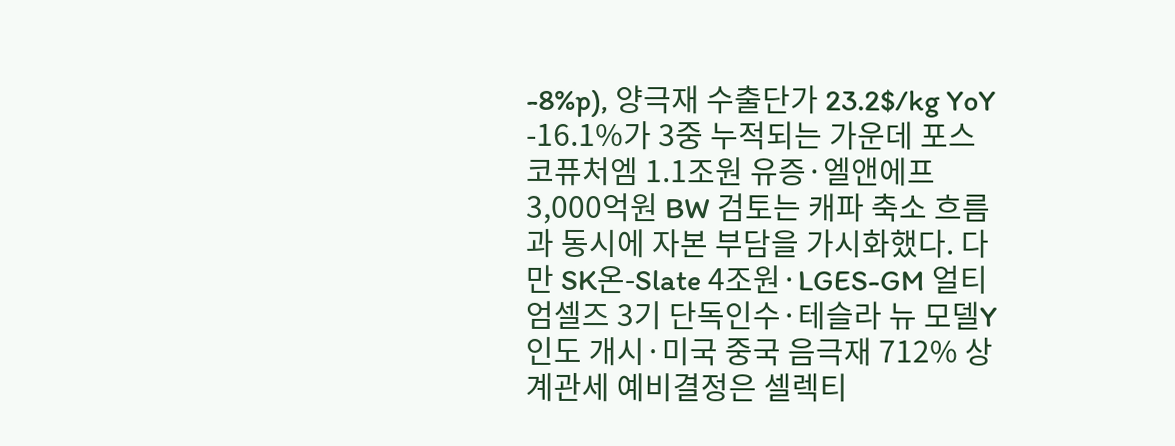-8%p), 양극재 수출단가 23.2$/kg YoY -16.1%가 3중 누적되는 가운데 포스코퓨처엠 1.1조원 유증·엘앤에프 3,000억원 BW 검토는 캐파 축소 흐름과 동시에 자본 부담을 가시화했다. 다만 SK온-Slate 4조원·LGES-GM 얼티엄셀즈 3기 단독인수·테슬라 뉴 모델Y 인도 개시·미국 중국 음극재 712% 상계관세 예비결정은 셀렉티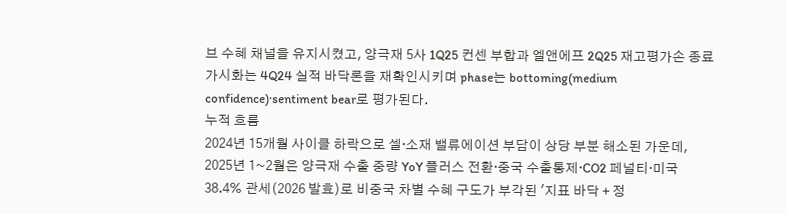브 수혜 채널을 유지시켰고, 양극재 5사 1Q25 컨센 부합과 엘앤에프 2Q25 재고평가손 종료 가시화는 4Q24 실적 바닥론을 재확인시키며 phase는 bottoming(medium confidence)·sentiment bear로 평가된다.
누적 흐름
2024년 15개월 사이클 하락으로 셀·소재 밸류에이션 부담이 상당 부분 해소된 가운데, 2025년 1~2월은 양극재 수출 중량 YoY 플러스 전환·중국 수출통제·CO2 페널티·미국 38.4% 관세(2026 발효)로 비중국 차별 수혜 구도가 부각된 '지표 바닥 + 정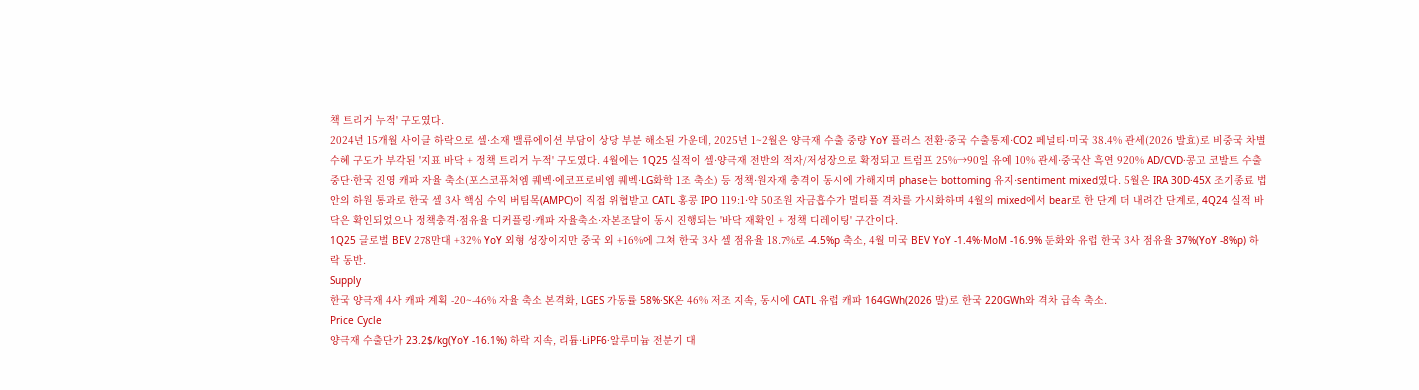책 트리거 누적' 구도였다.
2024년 15개월 사이클 하락으로 셀·소재 밸류에이션 부담이 상당 부분 해소된 가운데, 2025년 1~2월은 양극재 수출 중량 YoY 플러스 전환·중국 수출통제·CO2 페널티·미국 38.4% 관세(2026 발효)로 비중국 차별 수혜 구도가 부각된 '지표 바닥 + 정책 트리거 누적' 구도였다. 4월에는 1Q25 실적이 셀·양극재 전반의 적자/저성장으로 확정되고 트럼프 25%→90일 유예 10% 관세·중국산 흑연 920% AD/CVD·콩고 코발트 수출 중단·한국 진영 캐파 자율 축소(포스코퓨처엠 퀘벡·에코프로비엠 퀘벡·LG화학 1조 축소) 등 정책·원자재 충격이 동시에 가해지며 phase는 bottoming 유지·sentiment mixed였다. 5월은 IRA 30D·45X 조기종료 법안의 하원 통과로 한국 셀 3사 핵심 수익 버팀목(AMPC)이 직접 위협받고 CATL 홍콩 IPO 119:1·약 50조원 자금흡수가 멀티플 격차를 가시화하며 4월의 mixed에서 bear로 한 단계 더 내려간 단계로, 4Q24 실적 바닥은 확인되었으나 정책충격·점유율 디커플링·캐파 자율축소·자본조달이 동시 진행되는 '바닥 재확인 + 정책 디레이팅' 구간이다.
1Q25 글로벌 BEV 278만대 +32% YoY 외형 성장이지만 중국 외 +16%에 그쳐 한국 3사 셀 점유율 18.7%로 -4.5%p 축소, 4월 미국 BEV YoY -1.4%·MoM -16.9% 둔화와 유럽 한국 3사 점유율 37%(YoY -8%p) 하락 동반.
Supply
한국 양극재 4사 캐파 계획 -20~-46% 자율 축소 본격화, LGES 가동률 58%·SK온 46% 저조 지속, 동시에 CATL 유럽 캐파 164GWh(2026 말)로 한국 220GWh와 격차 급속 축소.
Price Cycle
양극재 수출단가 23.2$/kg(YoY -16.1%) 하락 지속, 리튬·LiPF6·알루미늄 전분기 대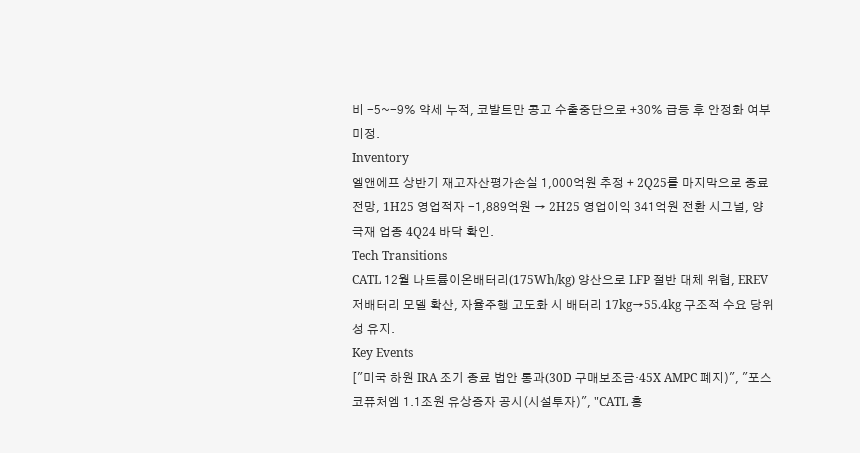비 -5~-9% 약세 누적, 코발트만 콩고 수출중단으로 +30% 급등 후 안정화 여부 미정.
Inventory
엘앤에프 상반기 재고자산평가손실 1,000억원 추정 + 2Q25를 마지막으로 종료 전망, 1H25 영업적자 -1,889억원 → 2H25 영업이익 341억원 전환 시그널, 양극재 업종 4Q24 바닥 확인.
Tech Transitions
CATL 12월 나트륨이온배터리(175Wh/kg) 양산으로 LFP 절반 대체 위협, EREV 저배터리 모델 확산, 자율주행 고도화 시 배터리 17kg→55.4kg 구조적 수요 당위성 유지.
Key Events
["미국 하원 IRA 조기 종료 법안 통과(30D 구매보조금·45X AMPC 폐지)", "포스코퓨처엠 1.1조원 유상증자 공시(시설투자)", "CATL 홍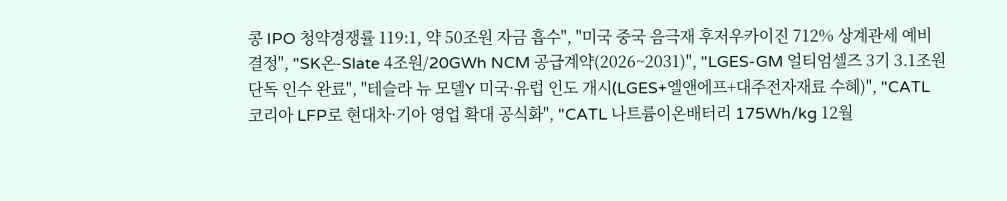콩 IPO 청약경쟁률 119:1, 약 50조원 자금 흡수", "미국 중국 음극재 후저우카이진 712% 상계관세 예비결정", "SK온-Slate 4조원/20GWh NCM 공급계약(2026~2031)", "LGES-GM 얼티엄셀즈 3기 3.1조원 단독 인수 완료", "테슬라 뉴 모델Y 미국·유럽 인도 개시(LGES+엘앤에프+대주전자재료 수혜)", "CATL 코리아 LFP로 현대차·기아 영업 확대 공식화", "CATL 나트륨이온배터리 175Wh/kg 12월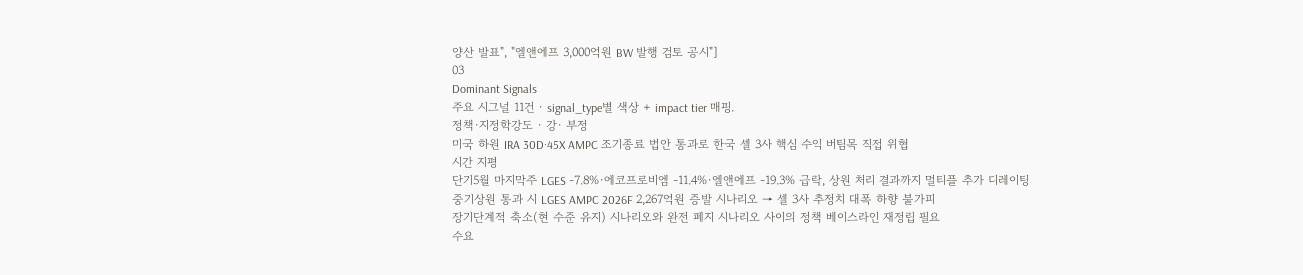양산 발표", "엘앤에프 3,000억원 BW 발행 검토 공시"]
03
Dominant Signals
주요 시그널 11건 · signal_type별 색상 + impact tier 매핑.
정책·지정학강도 · 강· 부정
미국 하원 IRA 30D·45X AMPC 조기종료 법안 통과로 한국 셀 3사 핵심 수익 버팀목 직접 위협
시간 지평
단기5월 마지막주 LGES -7.8%·에코프로비엠 -11.4%·엘앤에프 -19.3% 급락, 상원 처리 결과까지 멀티플 추가 디레이팅
중기상원 통과 시 LGES AMPC 2026F 2,267억원 증발 시나리오 → 셀 3사 추정치 대폭 하향 불가피
장기단계적 축소(현 수준 유지) 시나리오와 완전 폐지 시나리오 사이의 정책 베이스라인 재정립 필요
수요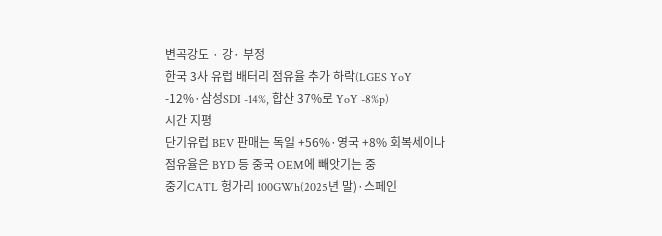변곡강도 · 강· 부정
한국 3사 유럽 배터리 점유율 추가 하락(LGES YoY -12%·삼성SDI -14%, 합산 37%로 YoY -8%p)
시간 지평
단기유럽 BEV 판매는 독일 +56%·영국 +8% 회복세이나 점유율은 BYD 등 중국 OEM에 빼앗기는 중
중기CATL 헝가리 100GWh(2025년 말)·스페인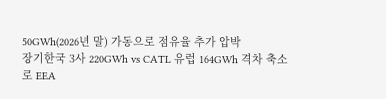50GWh(2026년 말) 가동으로 점유율 추가 압박
장기한국 3사 220GWh vs CATL 유럽 164GWh 격차 축소로 EEA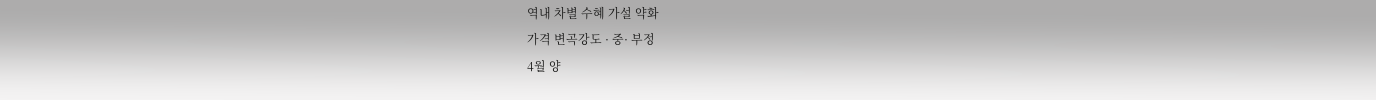역내 차별 수혜 가설 약화
가격 변곡강도 · 중· 부정
4월 양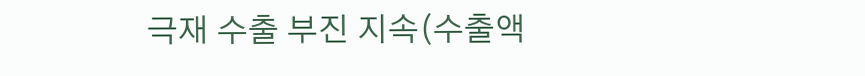극재 수출 부진 지속(수출액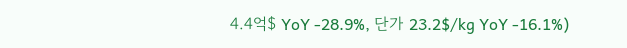4.4억$ YoY -28.9%, 단가 23.2$/kg YoY -16.1%)